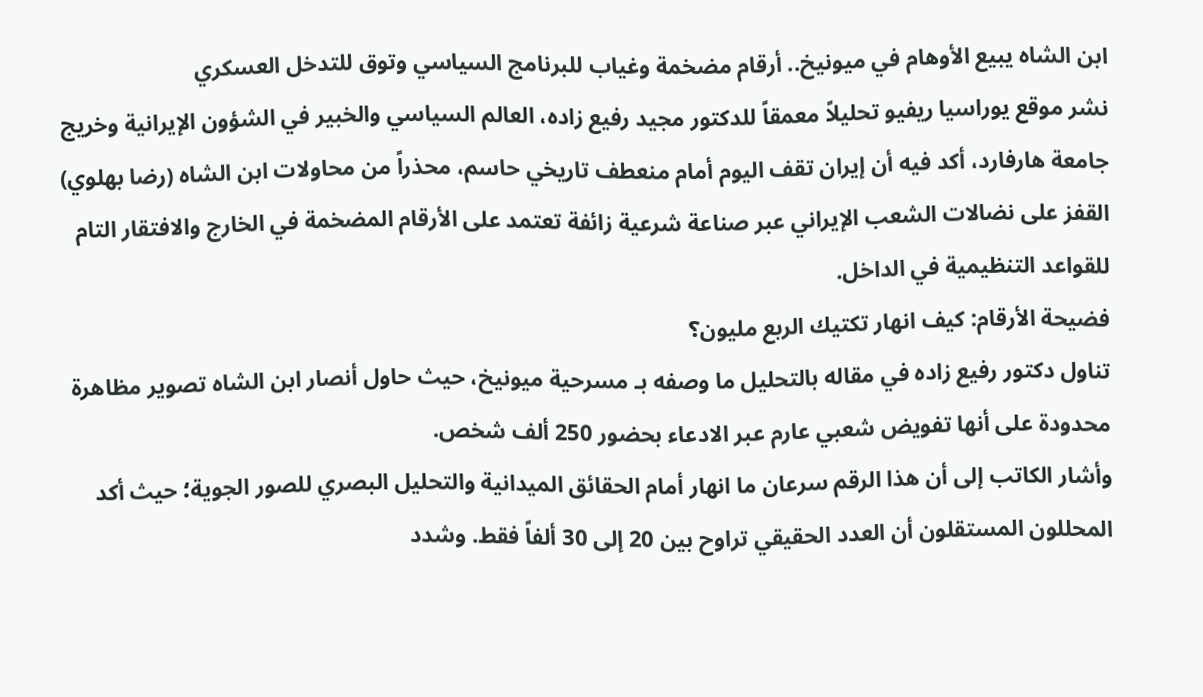ابن الشاه يبيع الأوهام في ميونيخ.. أرقام مضخمة وغياب للبرنامج السياسي وتوق للتدخل العسكري
نشر موقع يوراسيا ريفيو تحليلاً معمقاً للدكتور مجید رفيع زاده، العالم السياسي والخبير في الشؤون الإيرانية وخريج جامعة هارفارد، أكد فيه أن إيران تقف اليوم أمام منعطف تاريخي حاسم، محذراً من محاولات ابن الشاه (رضا بهلوي) القفز على نضالات الشعب الإيراني عبر صناعة شرعية زائفة تعتمد على الأرقام المضخمة في الخارج والافتقار التام للقواعد التنظيمية في الداخل.
فضيحة الأرقام: كيف انهار تكتيك الربع مليون؟
تناول دكتور رفيع زاده في مقاله بالتحليل ما وصفه بـ مسرحية ميونيخ، حيث حاول أنصار ابن الشاه تصوير مظاهرة محدودة على أنها تفويض شعبي عارم عبر الادعاء بحضور 250 ألف شخص.
وأشار الكاتب إلى أن هذا الرقم سرعان ما انهار أمام الحقائق الميدانية والتحليل البصري للصور الجوية؛ حيث أكد المحللون المستقلون أن العدد الحقيقي تراوح بين 20 إلى 30 ألفاً فقط. وشدد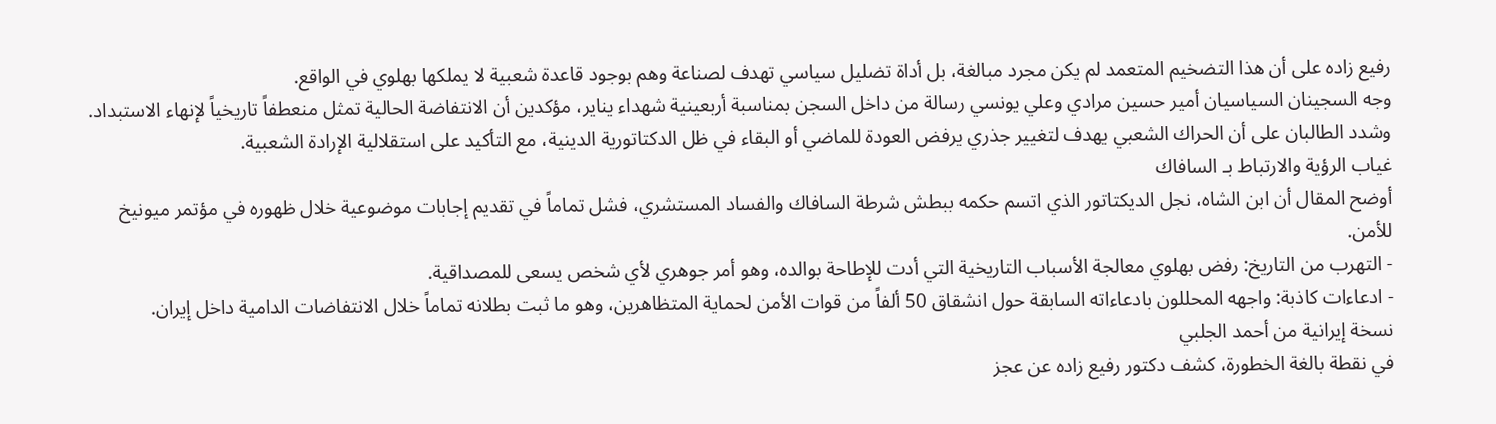رفيع زاده على أن هذا التضخيم المتعمد لم يكن مجرد مبالغة، بل أداة تضليل سياسي تهدف لصناعة وهم بوجود قاعدة شعبية لا يملكها بهلوي في الواقع.
وجه السجينان السياسيان أمير حسين مرادي وعلي يونسي رسالة من داخل السجن بمناسبة أربعينية شهداء يناير، مؤكدين أن الانتفاضة الحالية تمثل منعطفاً تاريخياً لإنهاء الاستبداد. وشدد الطالبان على أن الحراك الشعبي يهدف لتغيير جذري يرفض العودة للماضي أو البقاء في ظل الدكتاتورية الدينية، مع التأكيد على استقلالية الإرادة الشعبية.
غياب الرؤية والارتباط بـ السافاك
أوضح المقال أن ابن الشاه، نجل الديكتاتور الذي اتسم حكمه ببطش شرطة السافاك والفساد المستشري، فشل تماماً في تقديم إجابات موضوعية خلال ظهوره في مؤتمر ميونيخ للأمن.
- التهرب من التاريخ: رفض بهلوي معالجة الأسباب التاريخية التي أدت للإطاحة بوالده، وهو أمر جوهري لأي شخص يسعى للمصداقية.
- ادعاءات كاذبة: واجهه المحللون بادعاءاته السابقة حول انشقاق 50 ألفاً من قوات الأمن لحماية المتظاهرين، وهو ما ثبت بطلانه تماماً خلال الانتفاضات الدامية داخل إيران.
نسخة إيرانية من أحمد الجلبي
في نقطة بالغة الخطورة، كشف دكتور رفيع زاده عن عجز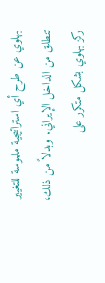بهلوي عن طرح أي استراتيجية ملموسة للتغيير تنطلق من الداخل الإيراني. وبدلاً من ذلك، ركز بهلوي بشكل متكرر على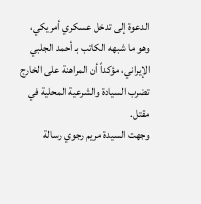الدعوة إلى تدخل عسكري أمريكي، وهو ما شبهه الكاتب بـ أحمد الجلبي الإيراني، مؤكداً أن المراهنة على الخارج تضرب السيادة والشرعية المحلية في مقتل.
وجهت السيدة مريم رجوي رسالة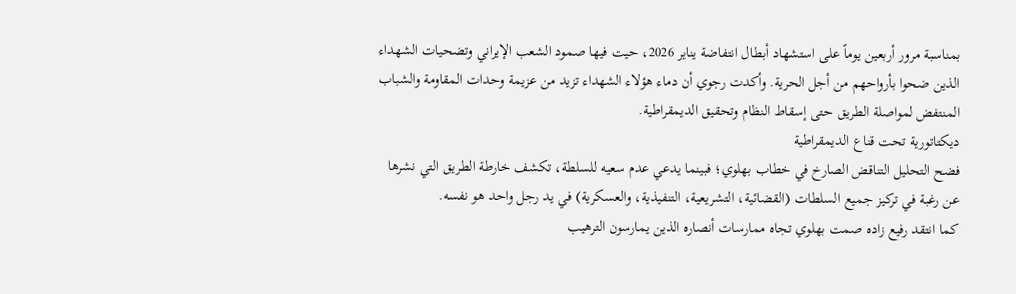بمناسبة مرور أربعين يوماً على استشهاد أبطال انتفاضة يناير 2026، حيت فيها صمود الشعب الإيراني وتضحيات الشهداء الذين ضحوا بأرواحهم من أجل الحرية. وأكدت رجوي أن دماء هؤلاء الشهداء تزيد من عزيمة وحدات المقاومة والشباب المنتفض لمواصلة الطريق حتى إسقاط النظام وتحقيق الديمقراطية.
ديكتاتورية تحت قناع الديمقراطية
فضح التحليل التناقض الصارخ في خطاب بهلوي؛ فبينما يدعي عدم سعيه للسلطة، تكشف خارطة الطريق التي نشرها عن رغبة في تركيز جميع السلطات (القضائية، التشريعية، التنفيذية، والعسكرية) في يد رجل واحد هو نفسه.
كما انتقد رفيع زاده صمت بهلوي تجاه ممارسات أنصاره الذين يمارسون الترهيب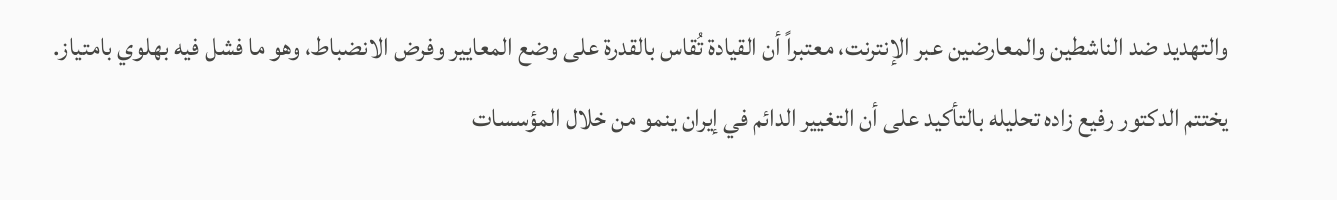والتهديد ضد الناشطين والمعارضين عبر الإنترنت، معتبراً أن القيادة تُقاس بالقدرة على وضع المعايير وفرض الانضباط، وهو ما فشل فيه بهلوي بامتياز.
يختتم الدكتور رفيع زاده تحليله بالتأكيد على أن التغيير الدائم في إيران ينمو من خلال المؤسسات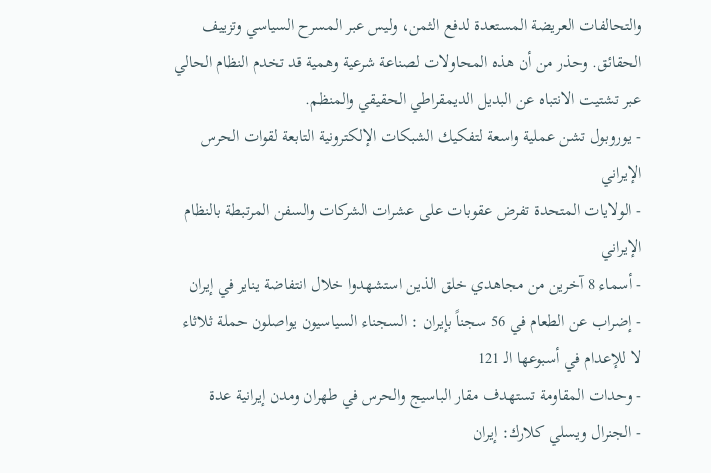والتحالفات العريضة المستعدة لدفع الثمن، وليس عبر المسرح السياسي وتزييف الحقائق. وحذر من أن هذه المحاولات لصناعة شرعية وهمية قد تخدم النظام الحالي عبر تشتيت الانتباه عن البديل الديمقراطي الحقيقي والمنظم.
- يوروبول تشن عملية واسعة لتفكيك الشبكات الإلكترونية التابعة لقوات الحرس الإيراني
- الولايات المتحدة تفرض عقوبات على عشرات الشركات والسفن المرتبطة بالنظام الإيراني
- أسماء 8 آخرين من مجاهدي خلق الذين استشهدوا خلال انتفاضة يناير في إيران
- إضراب عن الطعام في 56 سجناً بإيران : السجناء السياسيون يواصلون حملة ثلاثاء لا للإعدام في أسبوعها الـ 121
- وحدات المقاومة تستهدف مقار الباسيج والحرس في طهران ومدن إيرانية عدة
- الجنرال ويسلي كلارك: إيران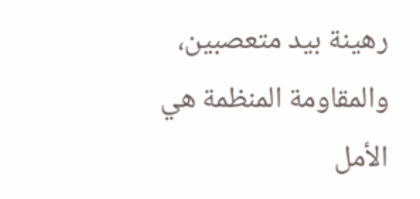رهينة بيد متعصبين، والمقاومة المنظمة هي الأمل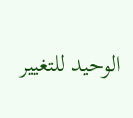الوحيد للتغيير